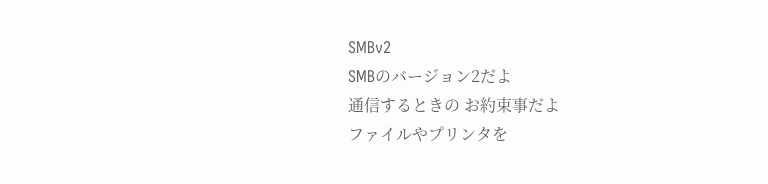SMBv2
SMBのバージョン2だよ
通信するときの お約束事だよ
ファイルやプリンタを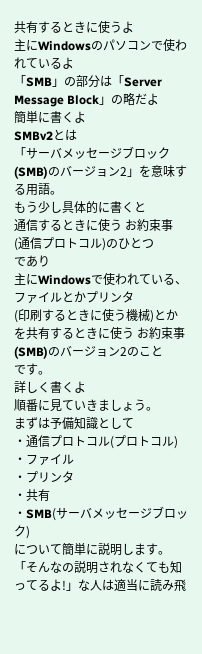共有するときに使うよ
主にWindowsのパソコンで使われているよ
「SMB」の部分は「Server Message Block」の略だよ
簡単に書くよ
SMBv2とは
「サーバメッセージブロック(SMB)のバージョン2」を意味する用語。
もう少し具体的に書くと
通信するときに使う お約束事(通信プロトコル)のひとつ
であり
主にWindowsで使われている、ファイルとかプリンタ
(印刷するときに使う機械)とかを共有するときに使う お約束事(SMB)のバージョン2のこと
です。
詳しく書くよ
順番に見ていきましょう。
まずは予備知識として
・通信プロトコル(プロトコル)
・ファイル
・プリンタ
・共有
・SMB(サーバメッセージブロック)
について簡単に説明します。
「そんなの説明されなくても知ってるよ!」な人は適当に読み飛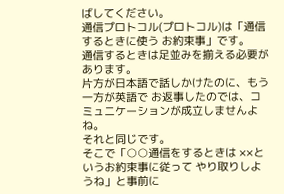ばしてください。
通信プロトコル(プロトコル)は「通信するときに使う お約束事」です。
通信するときは足並みを揃える必要があります。
片方が日本語で話しかけたのに、もう一方が英語で お返事したのでは、コミュニケーションが成立しませんよね。
それと同じです。
そこで「○○通信をするときは ××というお約束事に従って やり取りしようね」と事前に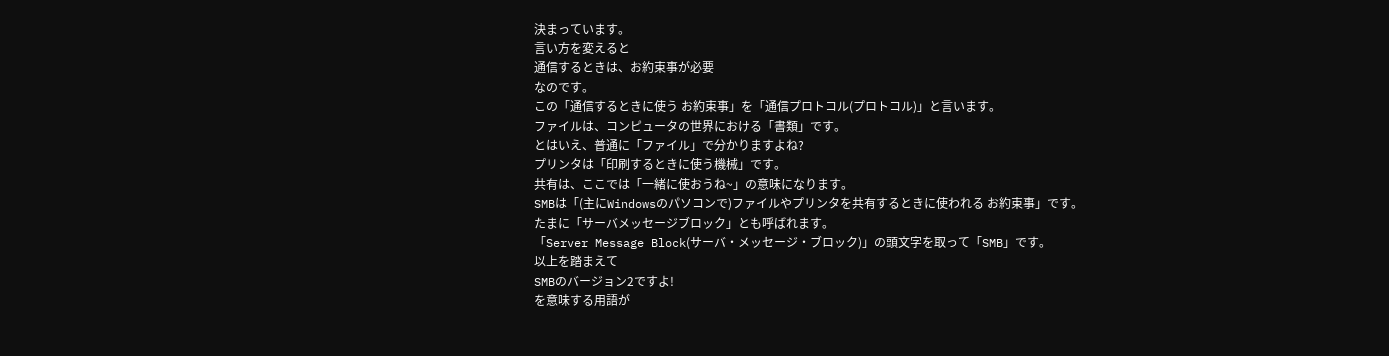決まっています。
言い方を変えると
通信するときは、お約束事が必要
なのです。
この「通信するときに使う お約束事」を「通信プロトコル(プロトコル)」と言います。
ファイルは、コンピュータの世界における「書類」です。
とはいえ、普通に「ファイル」で分かりますよね?
プリンタは「印刷するときに使う機械」です。
共有は、ここでは「一緒に使おうね~」の意味になります。
SMBは「(主にWindowsのパソコンで)ファイルやプリンタを共有するときに使われる お約束事」です。
たまに「サーバメッセージブロック」とも呼ばれます。
「Server Message Block(サーバ・メッセージ・ブロック)」の頭文字を取って「SMB」です。
以上を踏まえて
SMBのバージョン2ですよ!
を意味する用語が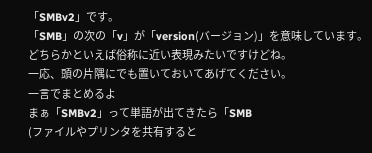「SMBv2」です。
「SMB」の次の「v」が「version(バージョン)」を意味しています。
どちらかといえば俗称に近い表現みたいですけどね。
一応、頭の片隅にでも置いておいてあげてください。
一言でまとめるよ
まぁ「SMBv2」って単語が出てきたら「SMB
(ファイルやプリンタを共有すると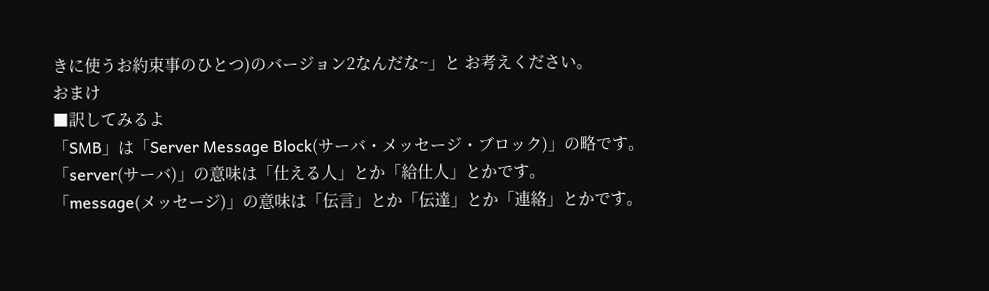きに使うお約束事のひとつ)のバージョン2なんだな~」と お考えください。
おまけ
■訳してみるよ
「SMB」は「Server Message Block(サーバ・メッセージ・ブロック)」の略です。
「server(サーバ)」の意味は「仕える人」とか「給仕人」とかです。
「message(メッセージ)」の意味は「伝言」とか「伝達」とか「連絡」とかです。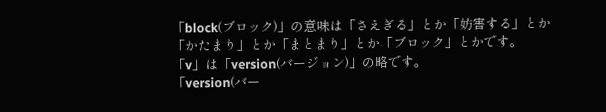「block(ブロック)」の意味は「さえぎる」とか「妨害する」とか「かたまり」とか「まとまり」とか「ブロック」とかです。
「v」は「version(バージョン)」の略です。
「version(バー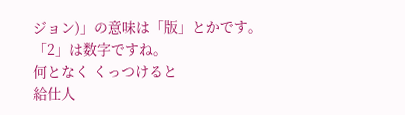ジョン)」の意味は「版」とかです。
「2」は数字ですね。
何となく くっつけると
給仕人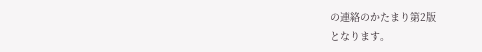の連絡のかたまり第2版
となります。